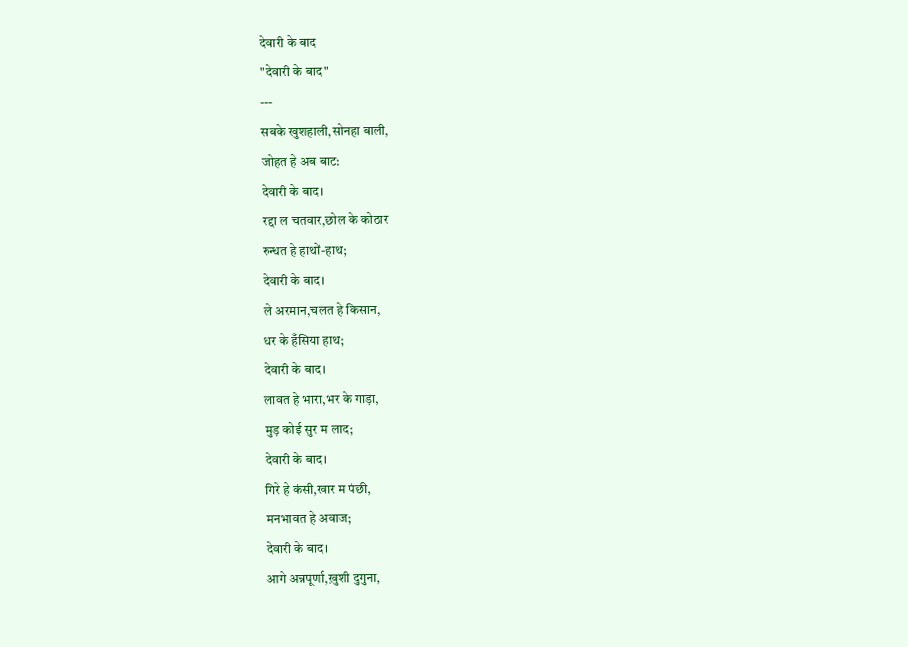देवारी के बाद
"देवारी के बाद"
---
सबके खुशहाली,सोनहा बाली,
जोहत हे अब बाट:
देवारी के बाद।
रद्दा ल चतवार,छोल के कोठार
रुन्धत हे हाथों-हाथ;
देवारी के बाद।
ले अरमान,चलत हे किसान,
धर के हँसिया हाथ;
देवारी के बाद।
लावत हे भारा,भर के गाड़ा,
मुड़ कोई सुर म लाद;
देवारी के बाद।
गिरे हे कंसी,खार म पंछी,
मनभावत हे अवाज;
देवारी के बाद।
आगे अन्नपूर्णा,ख़ुशी दुगुना,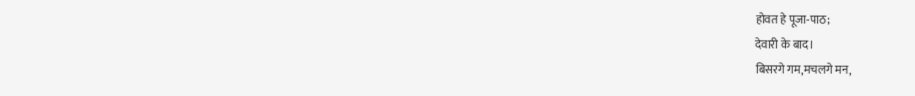होवत हे पूजा-पाठ;
देवारी के बाद।
बिसरगे गम,मचलगे मन,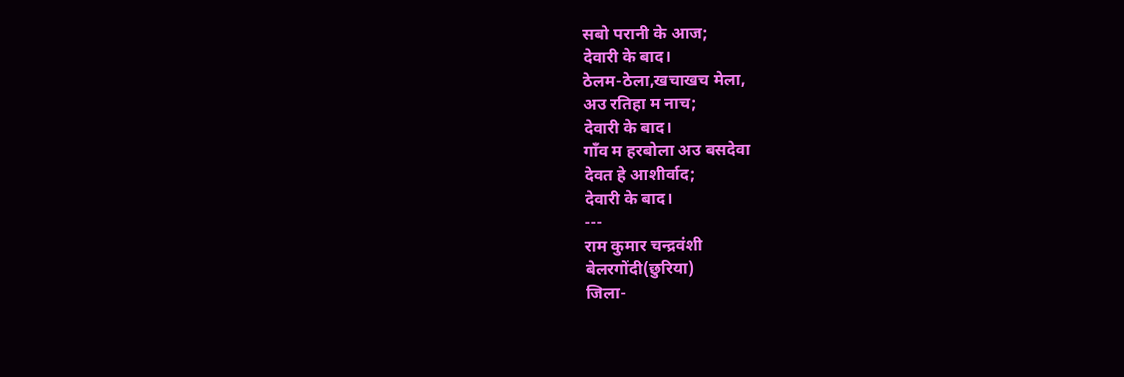सबो परानी के आज;
देवारी के बाद।
ठेलम-ठेला,खचाखच मेला,
अउ रतिहा म नाच;
देवारी के बाद।
गाँव म हरबोला अउ बसदेवा
देवत हे आशीर्वाद;
देवारी के बाद।
---
राम कुमार चन्द्रवंशी
बेलरगोंदी(छुरिया)
जिला-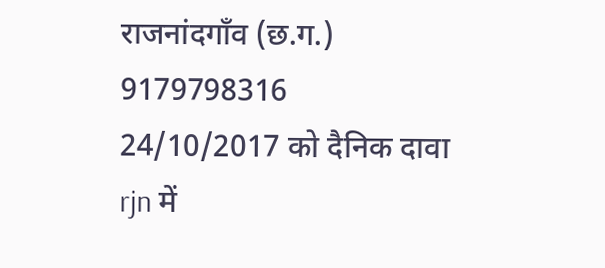राजनांदगाँव (छ.ग.)
9179798316
24/10/2017 को दैनिक दावा rjn में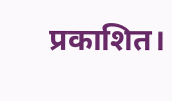प्रकाशित।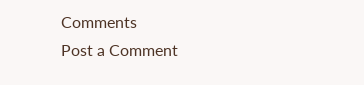Comments
Post a Comment